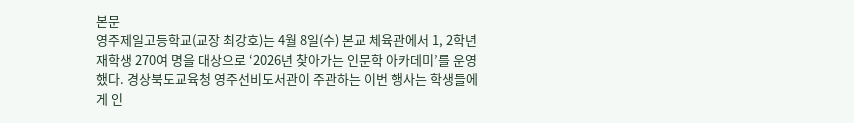본문
영주제일고등학교(교장 최강호)는 4월 8일(수) 본교 체육관에서 1, 2학년 재학생 270여 명을 대상으로 ‘2026년 찾아가는 인문학 아카데미’를 운영했다. 경상북도교육청 영주선비도서관이 주관하는 이번 행사는 학생들에게 인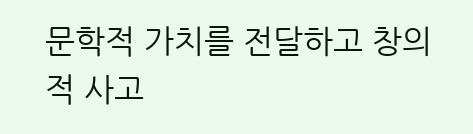문학적 가치를 전달하고 창의적 사고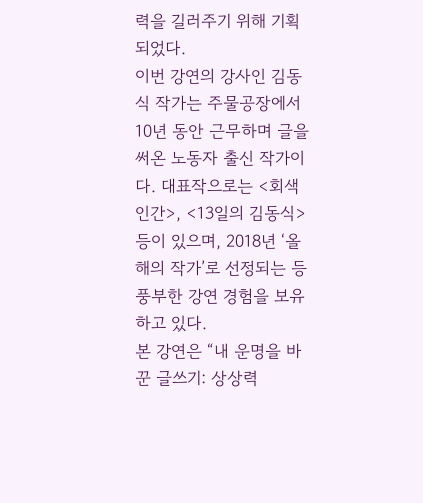력을 길러주기 위해 기획되었다.
이번 강연의 강사인 김동식 작가는 주물공장에서 10년 동안 근무하며 글을 써온 노동자 출신 작가이다. 대표작으로는 <회색 인간>, <13일의 김동식> 등이 있으며, 2018년 ‘올해의 작가’로 선정되는 등 풍부한 강연 경험을 보유하고 있다.
본 강연은 “내 운명을 바꾼 글쓰기: 상상력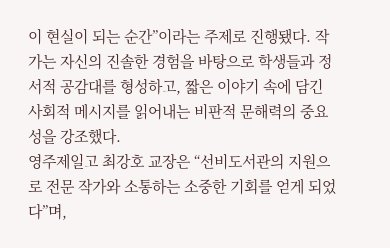이 현실이 되는 순간”이라는 주제로 진행됐다. 작가는 자신의 진솔한 경험을 바탕으로 학생들과 정서적 공감대를 형성하고, 짧은 이야기 속에 담긴 사회적 메시지를 읽어내는 비판적 문해력의 중요성을 강조했다.
영주제일고 최강호 교장은 “선비도서관의 지원으로 전문 작가와 소통하는 소중한 기회를 얻게 되었다”며,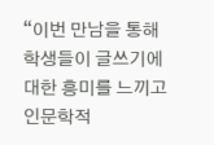“이번 만남을 통해 학생들이 글쓰기에 대한 흥미를 느끼고 인문학적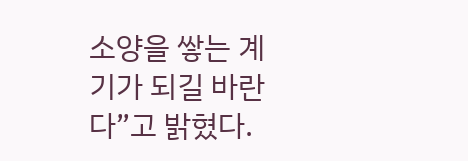소양을 쌓는 계기가 되길 바란다”고 밝혔다.